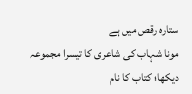ستارہ رقص میں ہے
مونا شہاب کی شاعری کا تیسرا مجموعہ دیکھا؛ کتاب کا نام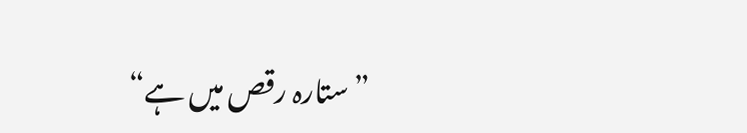”ستارہ رقص میں ہے“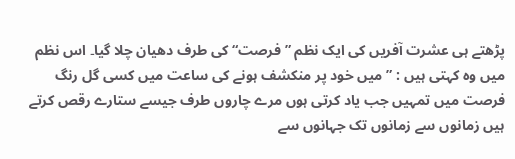پڑھتے ہی عشرت آفریں کی ایک نظم ”فرصت“ کی طرف دھیان چلا گیا۔ اس نظم میں وہ کہتی ہیں : ”میں خود پر منکشف ہونے کی ساعت میں کسی گل رنگ فرصت میں تمہیں جب یاد کرتی ہوں مرے چاروں طرف جیسے ستارے رقص کرتے ہیں زمانوں سے زمانوں تک جہانوں سے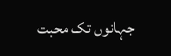جہانوں تک محبت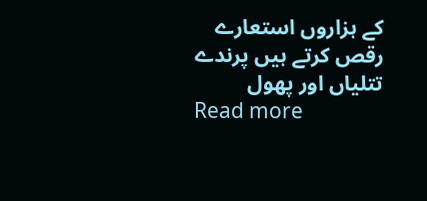کے ہزاروں استعارے رقص کرتے ہیں پرندے تتلیاں اور پھول
Read more